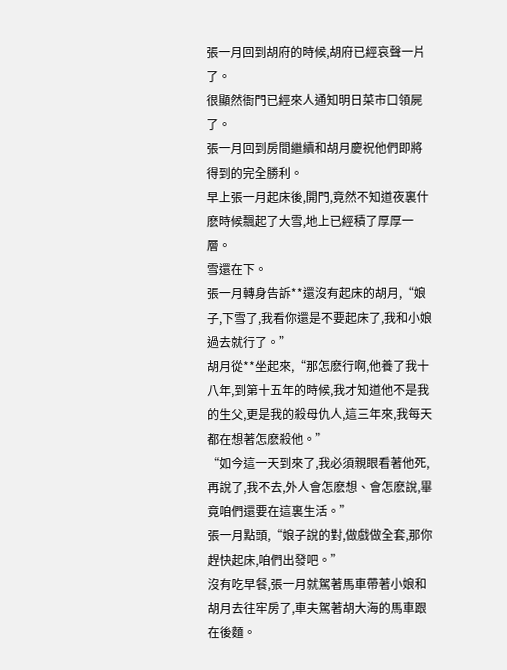張一月回到胡府的時候,胡府已經哀聲一片了。
很顯然衙門已經來人通知明日菜市口領屍了。
張一月回到房間繼續和胡月慶祝他們即將得到的完全勝利。
早上張一月起床後,開門,竟然不知道夜裏什麽時候飄起了大雪,地上已經積了厚厚一層。
雪還在下。
張一月轉身告訴**還沒有起床的胡月,“娘子,下雪了,我看你還是不要起床了,我和小娘過去就行了。”
胡月從**坐起來,“那怎麽行啊,他養了我十八年,到第十五年的時候,我才知道他不是我的生父,更是我的殺母仇人,這三年來,我每天都在想著怎麽殺他。”
“如今這一天到來了,我必須親眼看著他死,再說了,我不去,外人會怎麽想、會怎麽說,畢竟咱們還要在這裏生活。”
張一月點頭,“娘子說的對,做戲做全套,那你趕快起床,咱們出發吧。”
沒有吃早餐,張一月就駕著馬車帶著小娘和胡月去往牢房了,車夫駕著胡大海的馬車跟在後麵。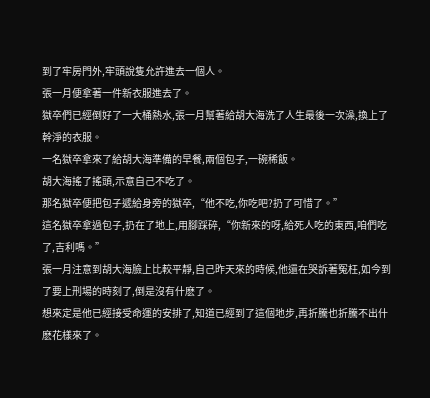到了牢房門外,牢頭說隻允許進去一個人。
張一月便拿著一件新衣服進去了。
獄卒們已經倒好了一大桶熱水,張一月幫著給胡大海洗了人生最後一次澡,換上了幹淨的衣服。
一名獄卒拿來了給胡大海準備的早餐,兩個包子,一碗稀飯。
胡大海搖了搖頭,示意自己不吃了。
那名獄卒便把包子遞給身旁的獄卒,“他不吃,你吃吧?扔了可惜了。”
這名獄卒拿過包子,扔在了地上,用腳踩碎,“你新來的呀,給死人吃的東西,咱們吃了,吉利嗎。”
張一月注意到胡大海臉上比較平靜,自己昨天來的時候,他還在哭訴著冤枉,如今到了要上刑場的時刻了,倒是沒有什麽了。
想來定是他已經接受命運的安排了,知道已經到了這個地步,再折騰也折騰不出什麽花樣來了。